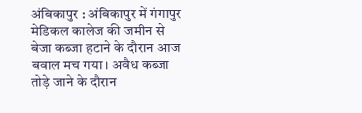अंबिकापुर : अंबिकापुर में गंगापुर मेडिकल कालेज की जमीन से बेजा कब्जा हटाने के दौरान आज बवाल मच गया। अवैध कब्जा तोड़े जाने के दौरान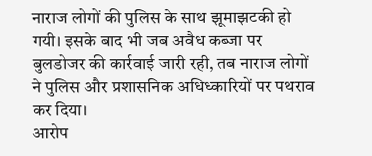नाराज लोगों की पुलिस के साथ झूमाझटकी हो गयी। इसके बाद भी जब अवैध कब्जा पर बुलडोजर की कार्रवाई जारी रही, तब नाराज लोगों ने पुलिस और प्रशासनिक अधिध्कारियों पर पथराव कर दिया।
आरोप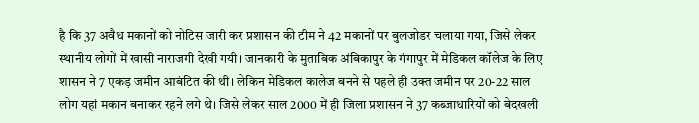है कि 37 अवैध मकानों को नोटिस जारी कर प्रशासन की टीम ने 42 मकानों पर बुलजोडर चलाया गया, जिसे लेकर स्थानीय लोगों में खासी नाराजगी देखी गयी। जानकारी के मुताबिक अंबिकापुर के गंगापुर में मेडिकल कॉलेज के लिए शासन ने 7 एकड़ जमीन आबंटित की थी। लेकिन मेडिकल कालेज बनने से पहले ही उक्त जमीन पर 20-22 साल लोग यहां मकान बनाकर रहने लगे थे। जिसे लेकर साल 2000 में ही जिला प्रशासन ने 37 कब्जाधारियों को बेदखली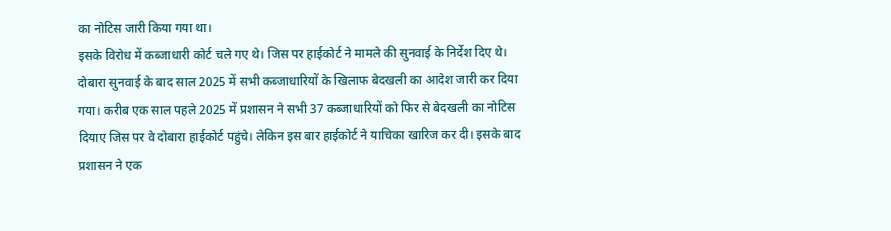का नोटिस जारी किया गया था।
इसके विरोध में कब्जाधारी कोर्ट चले गए थे। जिस पर हाईकोर्ट ने मामले की सुनवाई के निर्देश दिए थे। दोबारा सुनवाई के बाद साल 2025 में सभी कब्जाधारियों के खिलाफ बेदखली का आदेश जारी कर दिया गया। करीब एक साल पहले 2025 में प्रशासन ने सभी 37 कब्जाधारियों को फिर से बेदखली का नोटिस दियाए जिस पर वे दोबारा हाईकोर्ट पहुंचे। लेकिन इस बार हाईकोर्ट ने याचिका खारिज कर दी। इसके बाद प्रशासन ने एक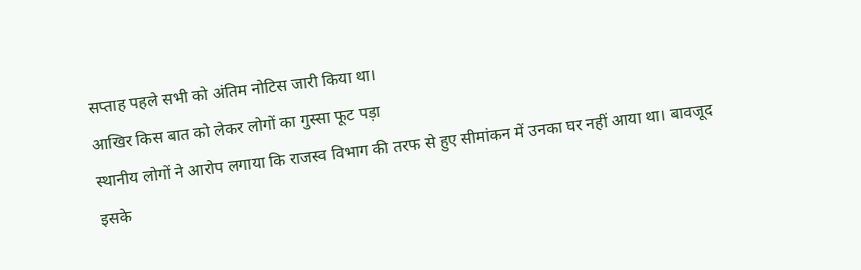सप्ताह पहले सभी को अंतिम नोटिस जारी किया था।
आखिर किस बात को लेकर लोगों का गुस्सा फूट पड़ा
स्थानीय लोगों ने आरोप लगाया कि राजस्व विभाग की तरफ से हुए सीमांकन में उनका घर नहीं आया था। बावजूद इसके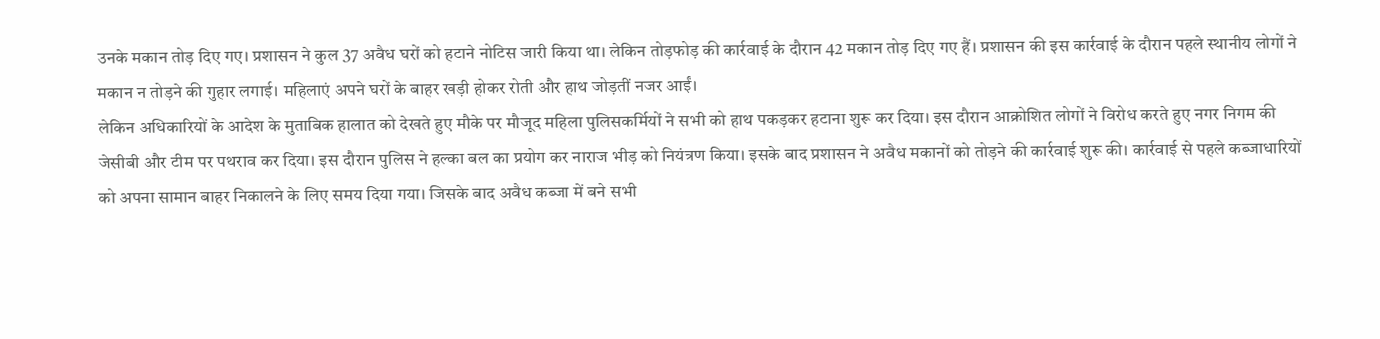उनके मकान तोड़ दिए गए। प्रशासन ने कुल 37 अवैध घरों को हटाने नोटिस जारी किया था। लेकिन तोड़फोड़ की कार्रवाई के दौरान 42 मकान तोड़ दिए गए हैं। प्रशासन की इस कार्रवाई के दौरान पहले स्थानीय लोगों ने मकान न तोड़ने की गुहार लगाई। महिलाएं अपने घरों के बाहर खड़ी होकर रोती और हाथ जोड़तीं नजर आईं।
लेकिन अधिकारियों के आदेश के मुताबिक हालात को देखते हुए मौके पर मौजूद महिला पुलिसकर्मियों ने सभी को हाथ पकड़कर हटाना शुरू कर दिया। इस दौरान आक्रोशित लोगों ने विरोध करते हुए नगर निगम की जेसीबी और टीम पर पथराव कर दिया। इस दौरान पुलिस ने हल्का बल का प्रयोग कर नाराज भीड़ को नियंत्रण किया। इसके बाद प्रशासन ने अवैध मकानों को तोड़ने की कार्रवाई शुरू की। कार्रवाई से पहले कब्जाधारियों को अपना सामान बाहर निकालने के लिए समय दिया गया। जिसके बाद अवैध कब्जा में बने सभी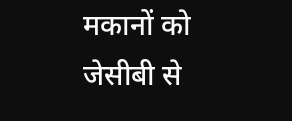मकानों को जेसीबी से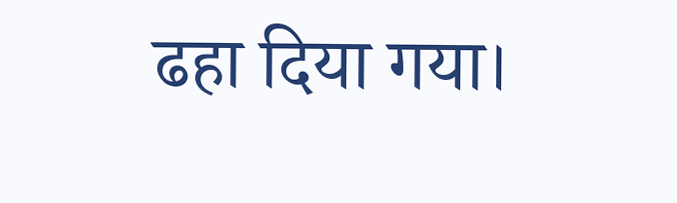ढहा दिया गया।